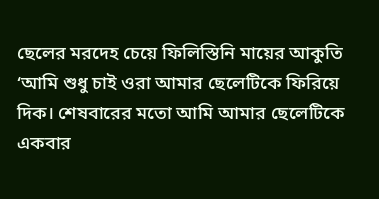ছেলের মরদেহ চেয়ে ফিলিস্তিনি মায়ের আকুতি
‘আমি শুধু চাই ওরা আমার ছেলেটিকে ফিরিয়ে দিক। শেষবারের মতো আমি আমার ছেলেটিকে একবার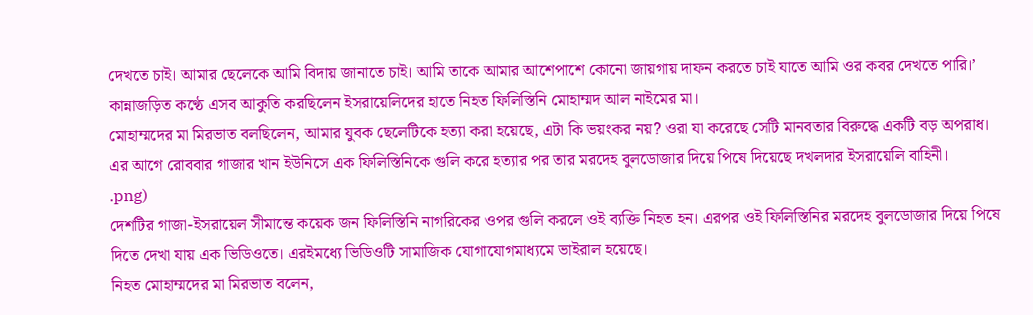দেখতে চাই। আমার ছেলেকে আমি বিদায় জানাতে চাই। আমি তাকে আমার আশেপাশে কোনো জায়গায় দাফন করতে চাই যাতে আমি ওর কবর দেখতে পারি।’ কান্নাজড়িত কণ্ঠে এসব আকুতি করছিলেন ইসরায়েলিদের হাতে নিহত ফিলিস্তিনি মোহাম্মদ আল নাইমের মা।
মোহাম্মদের মা মিরভাত বলছিলেন, আমার যুবক ছেলেটিকে হত্যা করা হয়েছে, এটা কি ভয়ংকর নয়? ওরা যা করেছে সেটি মানবতার বিরুদ্ধে একটি বড় অপরাধ।
এর আগে রোববার গাজার খান ইউনিসে এক ফিলিস্তিনিকে গুলি করে হত্যার পর তার মরদেহ বুলডোজার দিয়ে পিষে দিয়েছে দখলদার ইসরায়েলি বাহিনী।
.png)
দেশটির গাজা-ইসরায়েল সীমান্তে কয়েক জন ফিলিস্তিনি নাগরিকের ওপর গুলি করলে ওই ব্যক্তি নিহত হন। এরপর ওই ফিলিস্তিনির মরদেহ বুলডোজার দিয়ে পিষে দিতে দেখা যায় এক ভিডিওতে। এরইমধ্যে ভিডিওটি সামাজিক যোগাযোগমাধ্যমে ভাইরাল হয়েছে।
নিহত মোহাম্মদের মা মিরভাত বলেন,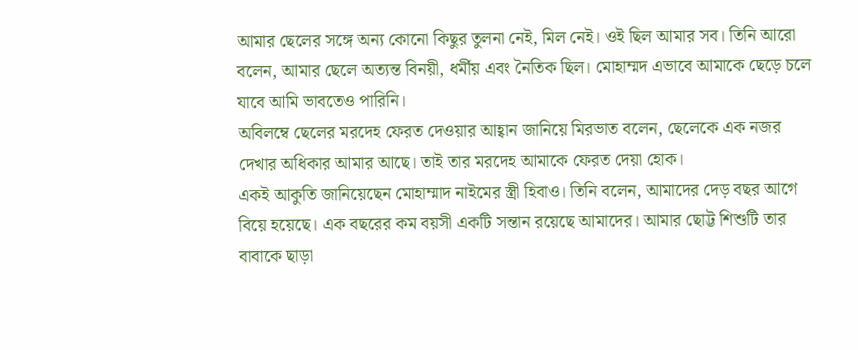আমার ছেলের সঙ্গে অন্য কোনো কিছুর তুলনা নেই, মিল নেই। ওই ছিল আমার সব। তিনি আরো বলেন, আমার ছেলে অত্যন্ত বিনয়ী, ধর্মীয় এবং নৈতিক ছিল। মোহাম্মদ এভাবে আমাকে ছেড়ে চলে যাবে আমি ভাবতেও পারিনি।
অবিলম্বে ছেলের মরদেহ ফেরত দেওয়ার আহ্বান জানিয়ে মিরভাত বলেন, ছেলেকে এক নজর দেখার অধিকার আমার আছে। তাই তার মরদেহ আমাকে ফেরত দেয়া হোক।
একই আকুতি জানিয়েছেন মোহাম্মাদ নাইমের স্ত্রী হিবাও। তিনি বলেন, আমাদের দেড় বছর আগে বিয়ে হয়েছে। এক বছরের কম বয়সী একটি সন্তান রয়েছে আমাদের। আমার ছোট্ট শিশুটি তার বাবাকে ছাড়া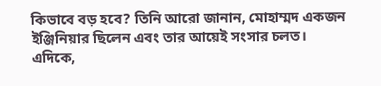কিভাবে বড় হবে? তিনি আরো জানান, মোহাম্মদ একজন ইঞ্জিনিয়ার ছিলেন এবং তার আয়েই সংসার চলত।
এদিকে,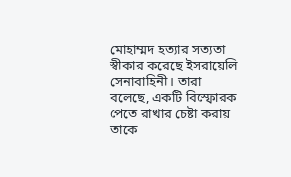মোহাম্মদ হত্যার সত্যতা স্বীকার করেছে ইসরায়েলি সেনাবাহিনী। তারা বলেছে, একটি বিস্ফোরক পেতে রাখার চেষ্টা করায় তাকে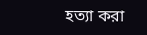হত্যা করা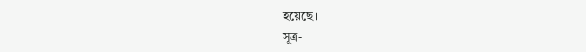হয়েছে।
সূত্র-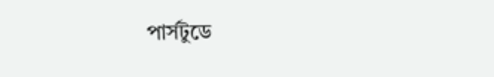পার্সটুডে